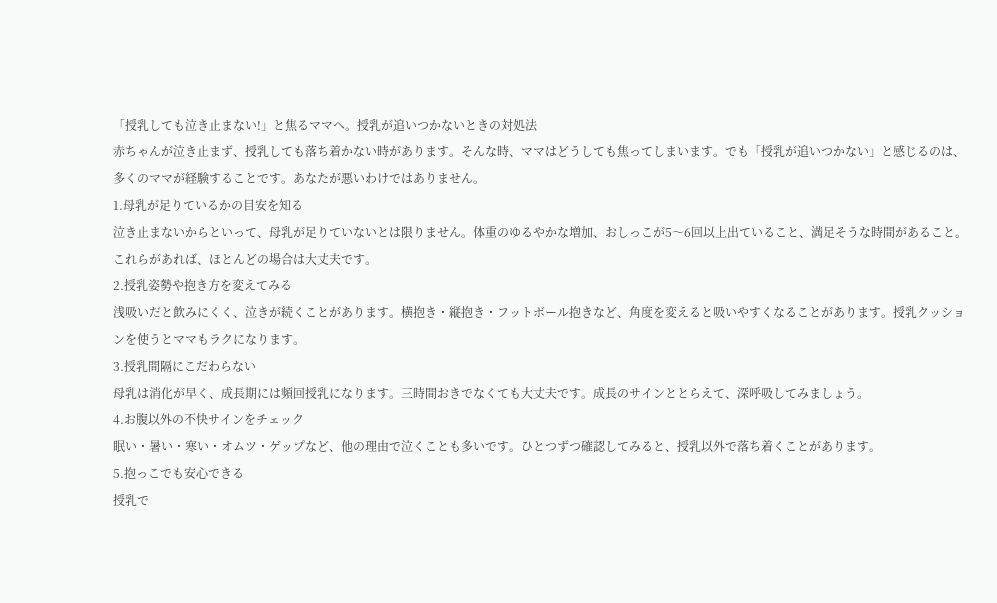「授乳しても泣き止まない!」と焦るママへ。授乳が追いつかないときの対処法
赤ちゃんが泣き止まず、授乳しても落ち着かない時があります。そんな時、ママはどうしても焦ってしまいます。でも「授乳が追いつかない」と感じるのは、多くのママが経験することです。あなたが悪いわけではありません。
1.母乳が足りているかの目安を知る
泣き止まないからといって、母乳が足りていないとは限りません。体重のゆるやかな増加、おしっこが5〜6回以上出ていること、満足そうな時間があること。これらがあれば、ほとんどの場合は大丈夫です。
2.授乳姿勢や抱き方を変えてみる
浅吸いだと飲みにくく、泣きが続くことがあります。横抱き・縦抱き・フットボール抱きなど、角度を変えると吸いやすくなることがあります。授乳クッションを使うとママもラクになります。
3.授乳間隔にこだわらない
母乳は消化が早く、成長期には頻回授乳になります。三時間おきでなくても大丈夫です。成長のサインととらえて、深呼吸してみましょう。
4.お腹以外の不快サインをチェック
眠い・暑い・寒い・オムツ・ゲップなど、他の理由で泣くことも多いです。ひとつずつ確認してみると、授乳以外で落ち着くことがあります。
5.抱っこでも安心できる
授乳で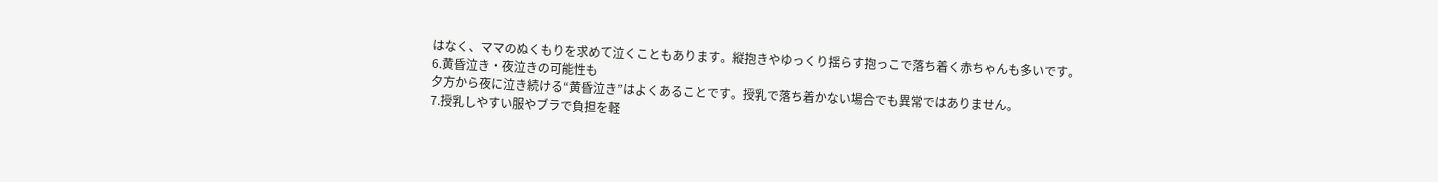はなく、ママのぬくもりを求めて泣くこともあります。縦抱きやゆっくり揺らす抱っこで落ち着く赤ちゃんも多いです。
6.黄昏泣き・夜泣きの可能性も
夕方から夜に泣き続ける“黄昏泣き”はよくあることです。授乳で落ち着かない場合でも異常ではありません。
7.授乳しやすい服やブラで負担を軽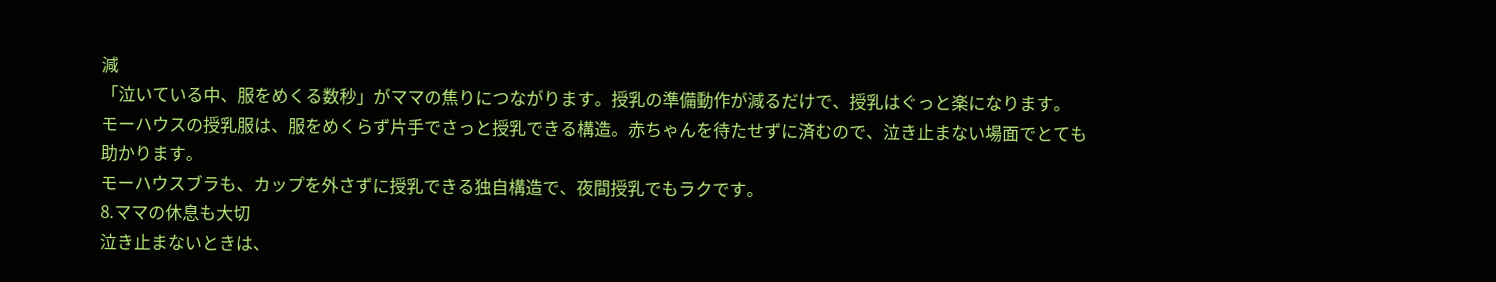減
「泣いている中、服をめくる数秒」がママの焦りにつながります。授乳の準備動作が減るだけで、授乳はぐっと楽になります。
モーハウスの授乳服は、服をめくらず片手でさっと授乳できる構造。赤ちゃんを待たせずに済むので、泣き止まない場面でとても助かります。
モーハウスブラも、カップを外さずに授乳できる独自構造で、夜間授乳でもラクです。
8.ママの休息も大切
泣き止まないときは、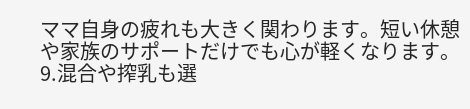ママ自身の疲れも大きく関わります。短い休憩や家族のサポートだけでも心が軽くなります。
9.混合や搾乳も選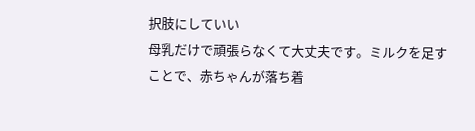択肢にしていい
母乳だけで頑張らなくて大丈夫です。ミルクを足すことで、赤ちゃんが落ち着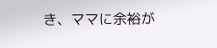き、ママに余裕が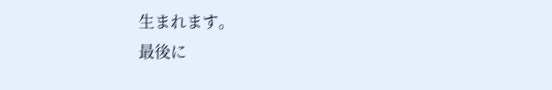生まれます。
最後に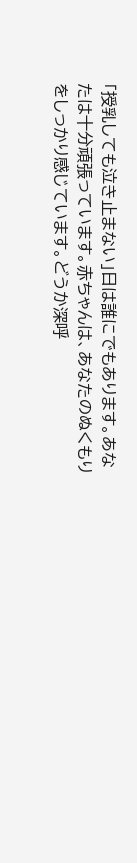「授乳しても泣き止まない」日は誰にでもあります。あなたは十分頑張っています。赤ちゃんは、あなたのぬくもりをしっかり感じています。どうか深呼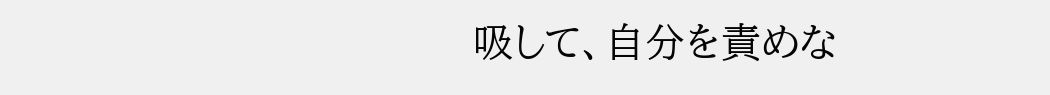吸して、自分を責めな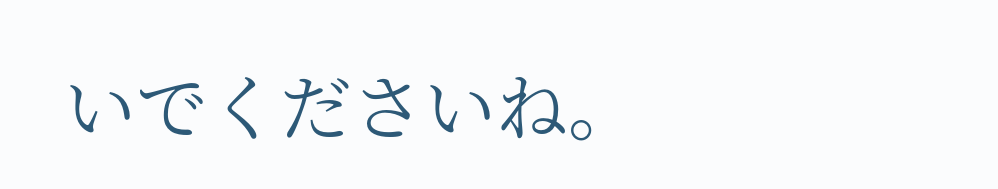いでくださいね。